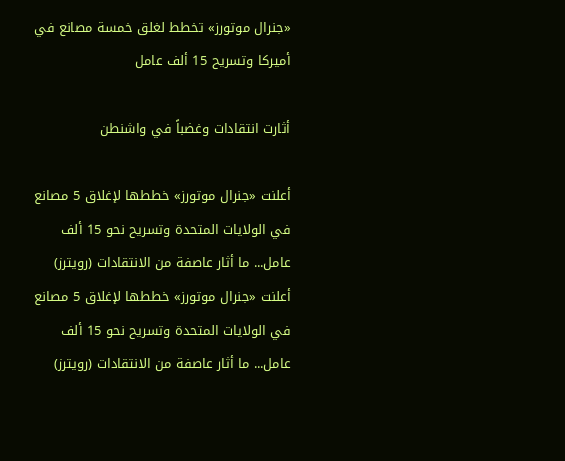«جنرال موتورز» تخطط لغلق خمسة مصانع في أميركا وتسريح 15 ألف عامل

أثارت انتقادات وغضباً في واشنطن

أعلنت «جنرال موتورز» خططها لإغلاق 5 مصانع في الولايات المتحدة وتسريح نحو 15 ألف عامل... ما أثار عاصفة من الانتقادات (رويترز)
أعلنت «جنرال موتورز» خططها لإغلاق 5 مصانع في الولايات المتحدة وتسريح نحو 15 ألف عامل... ما أثار عاصفة من الانتقادات (رويترز)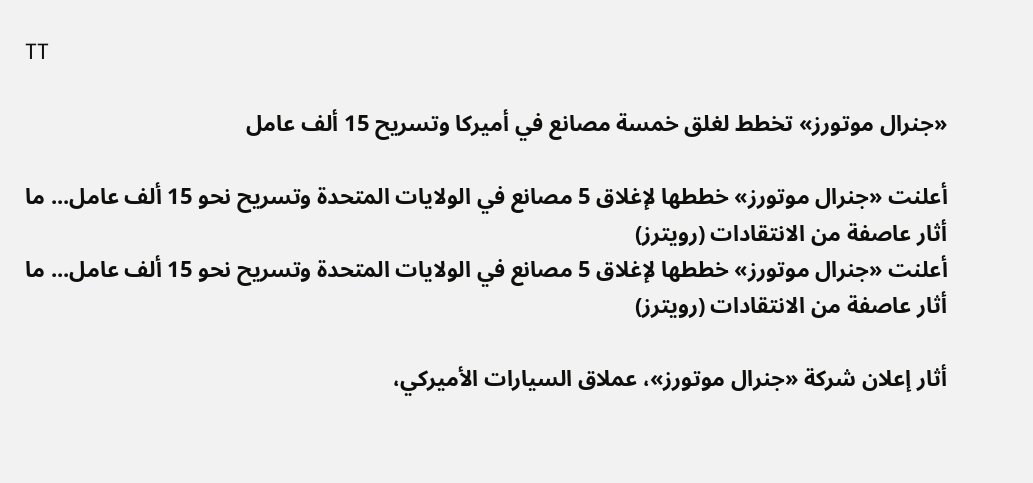TT

«جنرال موتورز» تخطط لغلق خمسة مصانع في أميركا وتسريح 15 ألف عامل

أعلنت «جنرال موتورز» خططها لإغلاق 5 مصانع في الولايات المتحدة وتسريح نحو 15 ألف عامل... ما أثار عاصفة من الانتقادات (رويترز)
أعلنت «جنرال موتورز» خططها لإغلاق 5 مصانع في الولايات المتحدة وتسريح نحو 15 ألف عامل... ما أثار عاصفة من الانتقادات (رويترز)

أثار إعلان شركة «جنرال موتورز»، عملاق السيارات الأميركي،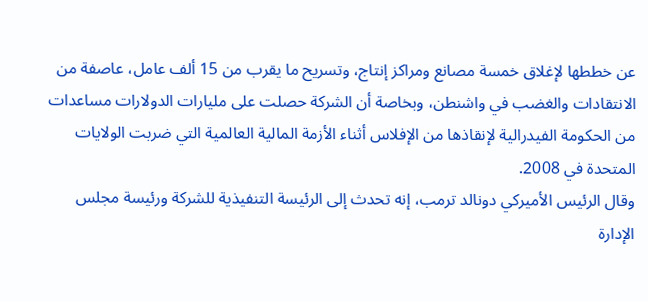عن خططها لإغلاق خمسة مصانع ومراكز إنتاج، وتسريح ما يقرب من 15 ألف عامل، عاصفة من الانتقادات والغضب في واشنطن، وبخاصة أن الشركة حصلت على مليارات الدولارات مساعدات من الحكومة الفيدرالية لإنقاذها من الإفلاس أثناء الأزمة المالية العالمية التي ضربت الولايات المتحدة في 2008.
وقال الرئيس الأميركي دونالد ترمب، إنه تحدث إلى الرئيسة التنفيذية للشركة ورئيسة مجلس الإدارة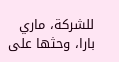للشركة، ماري بارا، وحثها على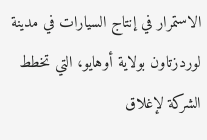الاستمرار في إنتاج السيارات في مدينة لوردزتاون بولاية أوهايو، التي تخطط الشركة لإغلاق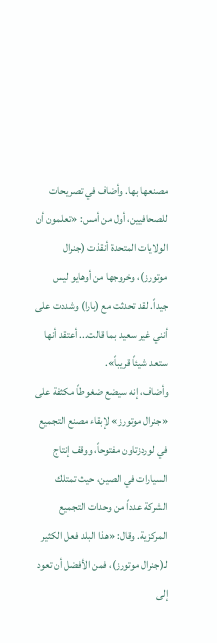مصنعها بها. وأضاف في تصريحات للصحافيين، أول من أمس: «تعلمون أن الولايات المتحدة أنقذت (جنرال موتورز)، وخروجها من أوهايو ليس جيداً. لقد تحدثت مع (بارا) وشددت على أنني غير سعيد بما قالت... أعتقد أنها ستعد شيئاً قريباً».
وأضاف، إنه سيضع ضغوطاً مكثفة على «جنرال موتورز» لإبقاء مصنع التجميع في لوردزتاون مفتوحاً، ووقف إنتاج السيارات في الصين، حيث تمتلك الشركة عدداً من وحدات التجميع المركزية. وقال: «هذا البلد فعل الكثير لـ(جنرال موتورز)، فمن الأفضل أن تعود إلى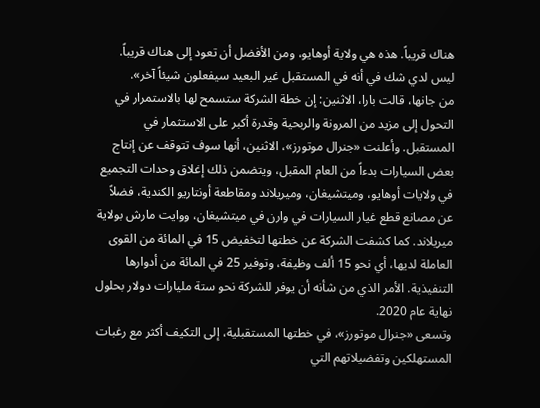هناك قريباً. هذه هي ولاية أوهايو، ومن الأفضل أن تعود إلى هناك قريباً. ليس لدي شك في أنه في المستقبل غير البعيد سيفعلون شيئاً آخر».
من جانها، قالت بارا، الاثنين: إن خطة الشركة ستسمح لها بالاستمرار في التحول إلى مزيد من المرونة والربحية وقدرة أكبر على الاستثمار في المستقبل. وأعلنت «جنرال موتورز»، الاثنين، أنها سوف تتوقف عن إنتاج بعض السيارات بدءاً من العام المقبل، ويتضمن ذلك إغلاق وحدات التجميع في ولايات أوهايو، وميتشيغان، وميريلاند ومقاطعة أونتاريو الكندية، فضلاً عن مصانع قطع غيار السيارات في وارن في ميتشيغان، ووايت مارش بولاية ميريلاند. كما كشفت الشركة عن خطتها لتخفيض 15 في المائة من القوى العاملة لديها، أي نحو 15 ألف وظيفة، وتوفير 25 في المائة من أدوارها التنفيذية. الأمر الذي من شأنه أن يوفر للشركة نحو ستة مليارات دولار بحلول نهاية عام 2020.
وتسعى «جنرال موتورز»، في خطتها المستقبلية، إلى التكيف أكثر مع رغبات المستهلكين وتفضيلاتهم التي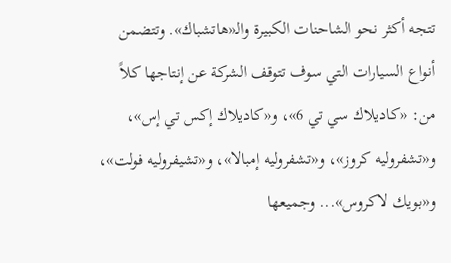تتجه أكثر نحو الشاحنات الكبيرة والـ«هاتشباك». وتتضمن أنواع السيارات التي سوف تتوقف الشركة عن إنتاجها كلاً من: «كاديلاك سي تي 6»، و«كاديلاك إكس تي إس»، و«تشفروليه كروز»، و«تشفروليه إمبالا»، و«تشيفروليه فولت»، و«بويك لاكروس»... وجميعها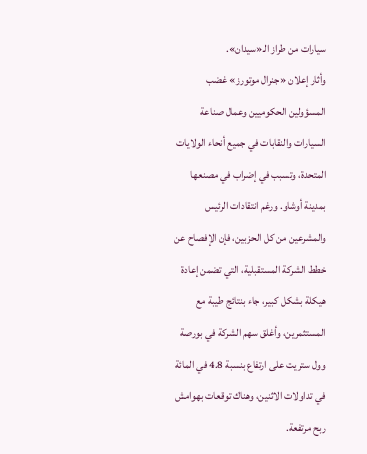سيارات من طراز الـ«سيدان».
وأثار إعلان «جنرال موتورز» غضب المسؤولين الحكوميين وعمال صناعة السيارات والنقابات في جميع أنحاء الولايات المتحدة، وتسبب في إضراب في مصنعها بمدينة أوشاو. ورغم انتقادات الرئيس والمشرعين من كل الحزبين، فإن الإفصاح عن خطط الشركة المستقبلية، التي تضمن إعادة هيكلة بشكل كبير، جاء بنتائج طيبة مع المستثمرين، وأغلق سهم الشركة في بورصة وول ستريت على ارتفاع بنسبة 4.8 في المائة في تداولات الاثنين، وهناك توقعات بهوامش ربح مرتفعة.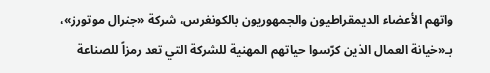واتهم الأعضاء الديمقراطيون والجمهوريون بالكونغرس، شركة «جنرال موتورز»، بـ«خيانة العمال الذين كرّسوا حياتهم المهنية للشركة التي تعد رمزاً للصناعة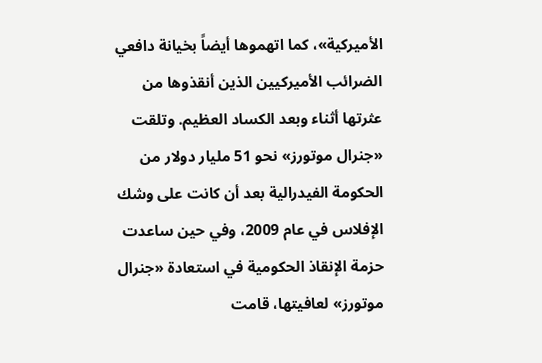الأميركية»، كما اتهموها أيضاً بخيانة دافعي الضرائب الأميركيين الذين أنقذوها من عثرتها أثناء وبعد الكساد العظيم. وتلقت «جنرال موتورز» نحو 51 مليار دولار من الحكومة الفيدرالية بعد أن كانت على وشك الإفلاس في عام 2009، وفي حين ساعدت حزمة الإنقاذ الحكومية في استعادة «جنرال موتورز» لعافيتها، قامت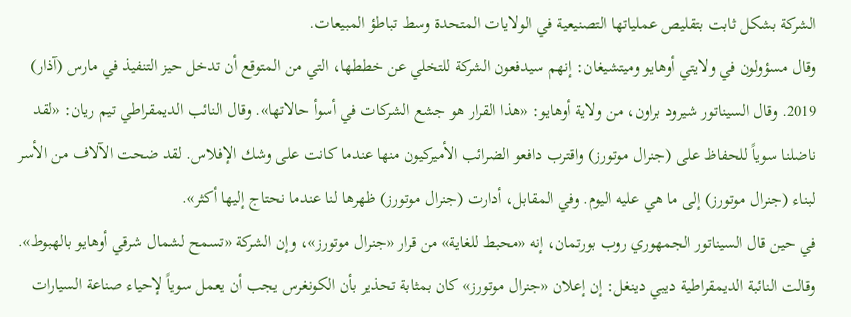الشركة بشكل ثابت بتقليص عملياتها التصنيعية في الولايات المتحدة وسط تباطؤ المبيعات.
وقال مسؤولون في ولايتي أوهايو وميتشيغان: إنهم سيدفعون الشركة للتخلي عن خططها، التي من المتوقع أن تدخل حيز التنفيذ في مارس (آذار) 2019. وقال السيناتور شيرود براون، من ولاية أوهايو: «هذا القرار هو جشع الشركات في أسوأ حالاتها». وقال النائب الديمقراطي تيم ريان: «لقد ناضلنا سوياً للحفاظ على (جنرال موتورز) واقترب دافعو الضرائب الأميركيون منها عندما كانت على وشك الإفلاس. لقد ضحت الآلاف من الأسر لبناء (جنرال موتورز) إلى ما هي عليه اليوم. وفي المقابل، أدارت (جنرال موتورز) ظهرها لنا عندما نحتاج إليها أكثر».
في حين قال السيناتور الجمهوري روب بورتمان، إنه «محبط للغاية» من قرار «جنرال موتورز»، وإن الشركة «تسمح لشمال شرقي أوهايو بالهبوط». وقالت النائبة الديمقراطية ديبي دينغل: إن إعلان «جنرال موتورز» كان بمثابة تحذير بأن الكونغرس يجب أن يعمل سوياً لإحياء صناعة السيارات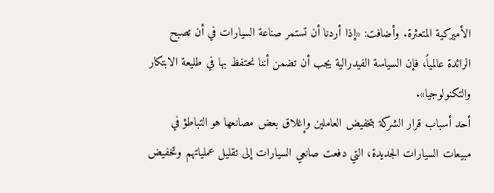الأميركية المتعثرة. وأضافت: «إذا أردنا أن تستمر صناعة السيارات في أن تصبح الرائدة عالمياً، فإن السياسة الفيدرالية يجب أن تضمن أننا نحتفظ بها في طليعة الابتكار والتكنولوجيا».
أحد أسباب قرار الشركة بتخفيض العاملين وإغلاق بعض مصانعها هو التباطؤ في مبيعات السيارات الجديدة، التي دفعت صانعي السيارات إلى تقليل عملياتهم وتخفيض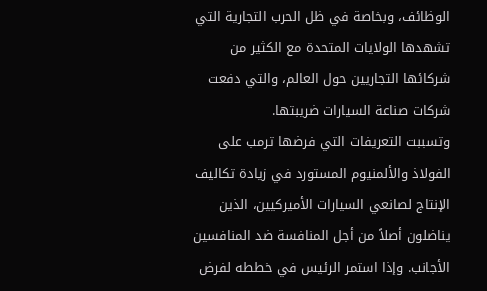الوظائف، وبخاصة في ظل الحرب التجارية التي تشهدها الولايات المتحدة مع الكثير من شركائها التجاريين حول العالم، والتي دفعت شركات صناعة السيارات ضريبتها.
وتسببت التعريفات التي فرضها ترمب على الفولاذ والألمنيوم المستورد في زيادة تكاليف الإنتاج لصانعي السيارات الأميركيين، الذين يناضلون أصلاً من أجل المنافسة ضد المنافسين الأجانب. وإذا استمر الرئيس في خططه لفرض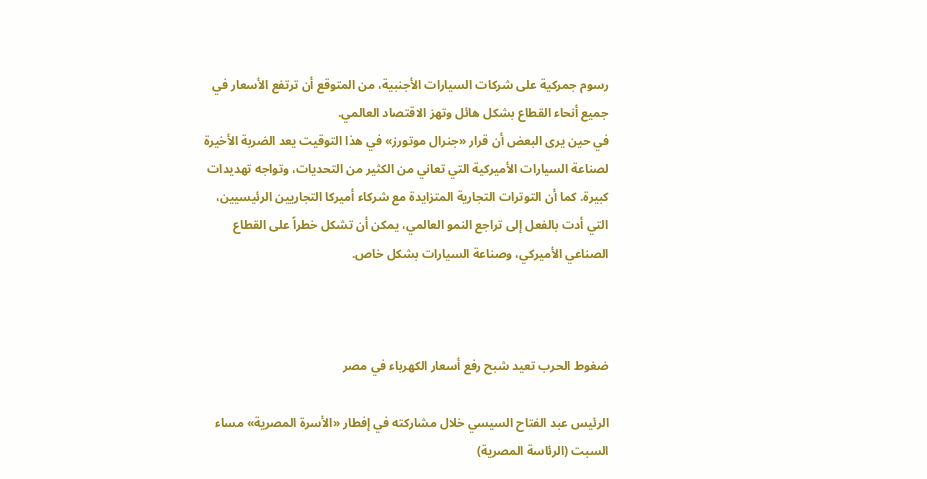رسوم جمركية على شركات السيارات الأجنبية، من المتوقع أن ترتفع الأسعار في جميع أنحاء القطاع بشكل هائل وتهز الاقتصاد العالمي.
في حين يرى البعض أن قرار «جنرال موتورز» في هذا التوقيت يعد الضربة الأخيرة لصناعة السيارات الأميركية التي تعاني من الكثير من التحديات، وتواجه تهديدات كبيرة. كما أن التوترات التجارية المتزايدة مع شركاء أميركا التجاريين الرئيسيين، التي أدت بالفعل إلى تراجع النمو العالمي، يمكن أن تشكل خطراً على القطاع الصناعي الأميركي، وصناعة السيارات بشكل خاص.



ضغوط الحرب تعيد شبح رفع أسعار الكهرباء في مصر

الرئيس عبد الفتاح السيسي خلال مشاركته في إفطار «الأسرة المصرية» مساء السبت (الرئاسة المصرية)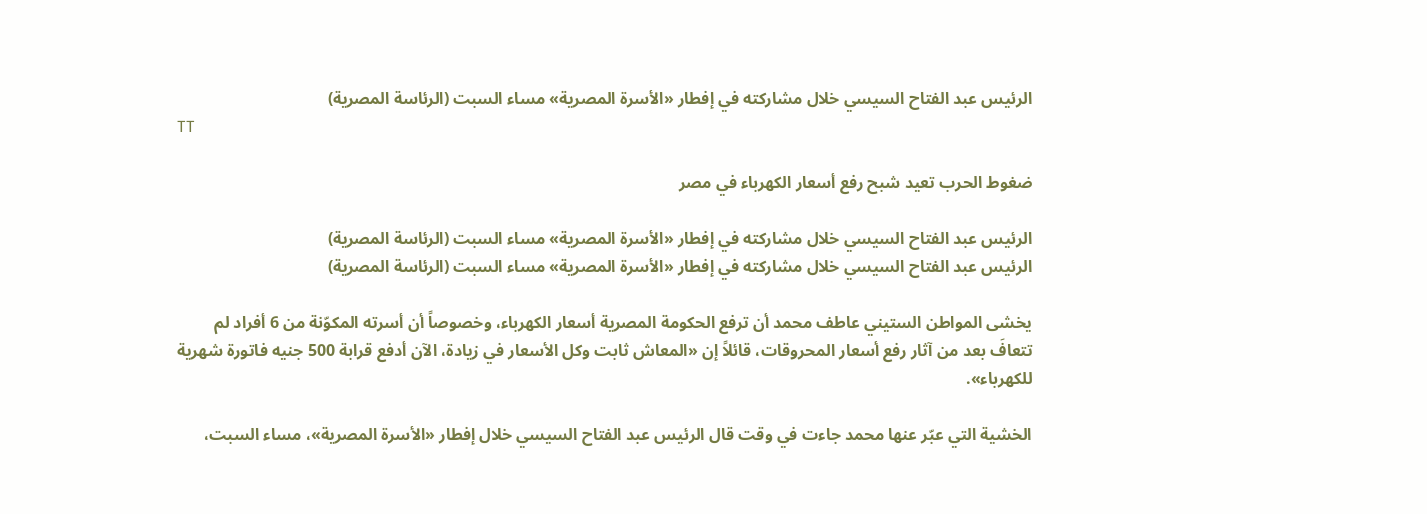الرئيس عبد الفتاح السيسي خلال مشاركته في إفطار «الأسرة المصرية» مساء السبت (الرئاسة المصرية)
TT

ضغوط الحرب تعيد شبح رفع أسعار الكهرباء في مصر

الرئيس عبد الفتاح السيسي خلال مشاركته في إفطار «الأسرة المصرية» مساء السبت (الرئاسة المصرية)
الرئيس عبد الفتاح السيسي خلال مشاركته في إفطار «الأسرة المصرية» مساء السبت (الرئاسة المصرية)

يخشى المواطن الستيني عاطف محمد أن ترفع الحكومة المصرية أسعار الكهرباء، وخصوصاً أن أسرته المكوّنة من 6 أفراد لم تتعافَ بعد من آثار رفع أسعار المحروقات، قائلاً إن «المعاش ثابت وكل الأسعار في زيادة، الآن أدفع قرابة 500 جنيه فاتورة شهرية للكهرباء».

الخشية التي عبّر عنها محمد جاءت في وقت قال الرئيس عبد الفتاح السيسي خلال إفطار «الأسرة المصرية»، مساء السبت،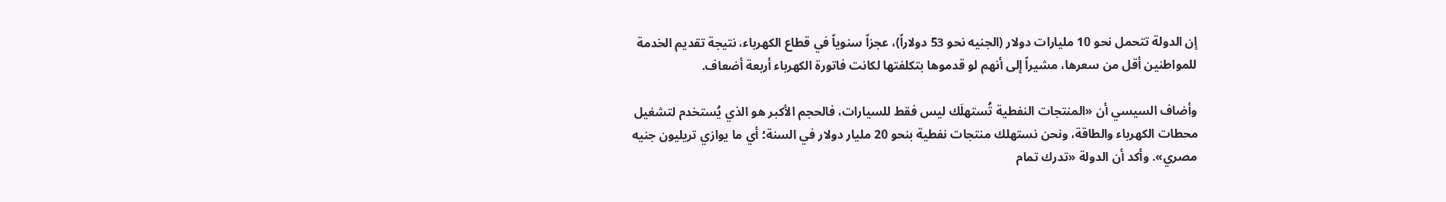إن الدولة تتحمل نحو 10 مليارات دولار (الجنيه نحو 53 دولاراً)، عجزاً سنوياً في قطاع الكهرباء، نتيجة تقديم الخدمة للمواطنين أقل من سعرها، مشيراً إلى أنهم لو قدموها بتكلفتها لكانت فاتورة الكهرباء أربعة أضعاف.

وأضاف السيسي أن «المنتجات النفطية تُستهلَك ليس فقط للسيارات، فالحجم الأكبر هو الذي يُستخدم لتشغيل محطات الكهرباء والطاقة، ونحن نستهلك منتجات نفطية بنحو 20 مليار دولار في السنة؛ أي ما يوازي تريليون جنيه مصري». وأكد أن الدولة «تدرك تمام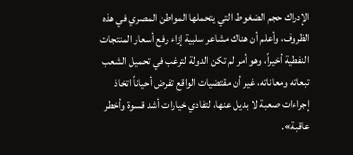الإدراك حجم الضغوط التي يتحملها المواطن المصري في هذه الظروف، وأعلم أن هناك مشاعر سلبية إزاء رفع أسعار المنتجات النفطية أخيراً، وهو أمر لم تكن الدولة لترغب في تحميل الشعب تبعاته ومعاناته، غير أن مقتضيات الواقع تفرض أحياناً اتخاذ إجراءات صعبة لا بديل عنها، لتفادي خيارات أشد قسوة وأخطر عاقبة».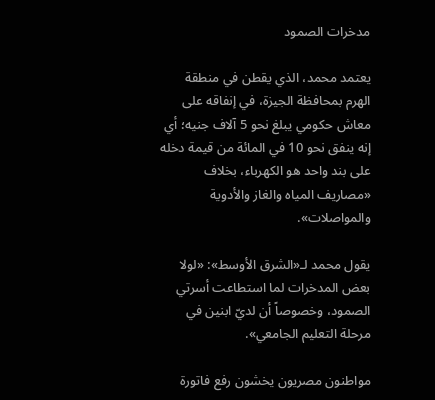مدخرات الصمود

يعتمد محمد، الذي يقطن في منطقة الهرم بمحافظة الجيزة، في إنفاقه على معاش حكومي يبلغ نحو 5 آلاف جنيه؛ أي إنه ينفق نحو 10 في المائة من قيمة دخله على بند واحد هو الكهرباء، بخلاف «مصاريف المياه والغاز والأدوية والمواصلات».

يقول محمد لـ«الشرق الأوسط»: «لولا بعض المدخرات لما استطاعت أسرتي الصمود، وخصوصاً أن لديّ ابنين في مرحلة التعليم الجامعي».

مواطنون مصريون يخشون رفع فاتورة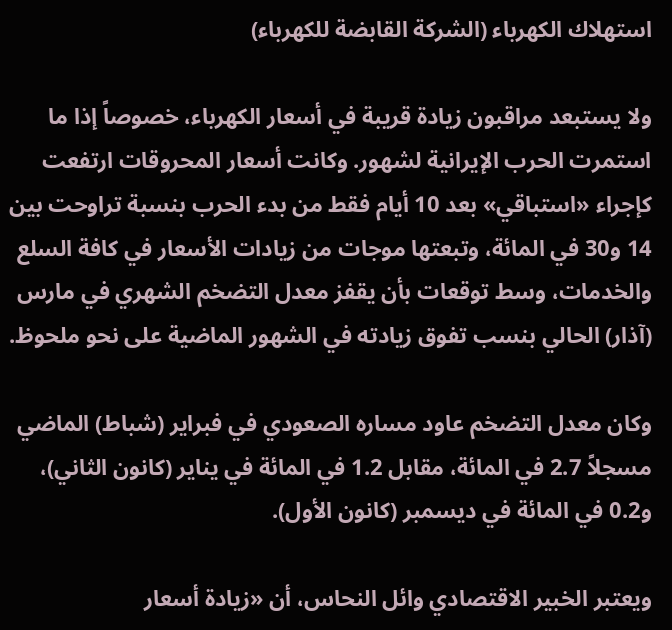استهلاك الكهرباء (الشركة القابضة للكهرباء)

ولا يستبعد مراقبون زيادة قريبة في أسعار الكهرباء، خصوصاً إذا ما استمرت الحرب الإيرانية لشهور. وكانت أسعار المحروقات ارتفعت كإجراء «استباقي» بعد 10 أيام فقط من بدء الحرب بنسبة تراوحت بين 14 و30 في المائة، وتبعتها موجات من زيادات الأسعار في كافة السلع والخدمات، وسط توقعات بأن يقفز معدل التضخم الشهري في مارس (آذار) الحالي بنسب تفوق زيادته في الشهور الماضية على نحو ملحوظ.

وكان معدل التضخم عاود مساره الصعودي في فبراير (شباط) الماضي مسجلاً 2.7 في المائة، مقابل 1.2 في المائة في يناير (كانون الثاني)، و0.2 في المائة في ديسمبر (كانون الأول).

ويعتبر الخبير الاقتصادي وائل النحاس، أن «زيادة أسعار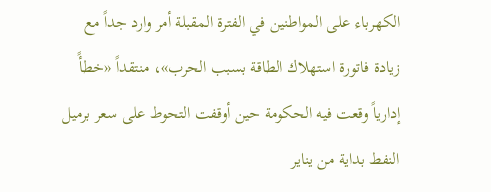الكهرباء على المواطنين في الفترة المقبلة أمر وارد جداً مع زيادة فاتورة استهلاك الطاقة بسبب الحرب»، منتقداً «خطأً إدارياً وقعت فيه الحكومة حين أوقفت التحوط على سعر برميل النفط بداية من يناير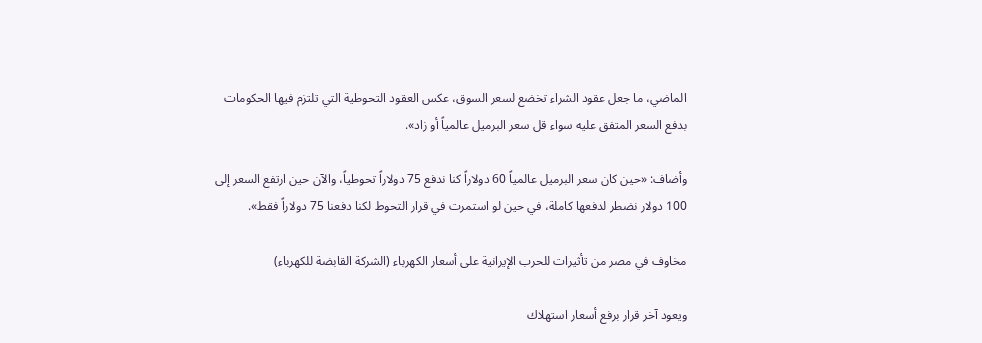الماضي، ما جعل عقود الشراء تخضع لسعر السوق، عكس العقود التحوطية التي تلتزم فيها الحكومات بدفع السعر المتفق عليه سواء قل سعر البرميل عالمياً أو زاد».

وأضاف: «حين كان سعر البرميل عالمياً 60 دولاراً كنا ندفع 75 دولاراً تحوطياً، والآن حين ارتفع السعر إلى 100 دولار نضطر لدفعها كاملة، في حين لو استمرت في قرار التحوط لكنا دفعنا 75 دولاراً فقط».

مخاوف في مصر من تأثيرات للحرب الإيرانية على أسعار الكهرباء (الشركة القابضة للكهرباء)

ويعود آخر قرار برفع أسعار استهلاك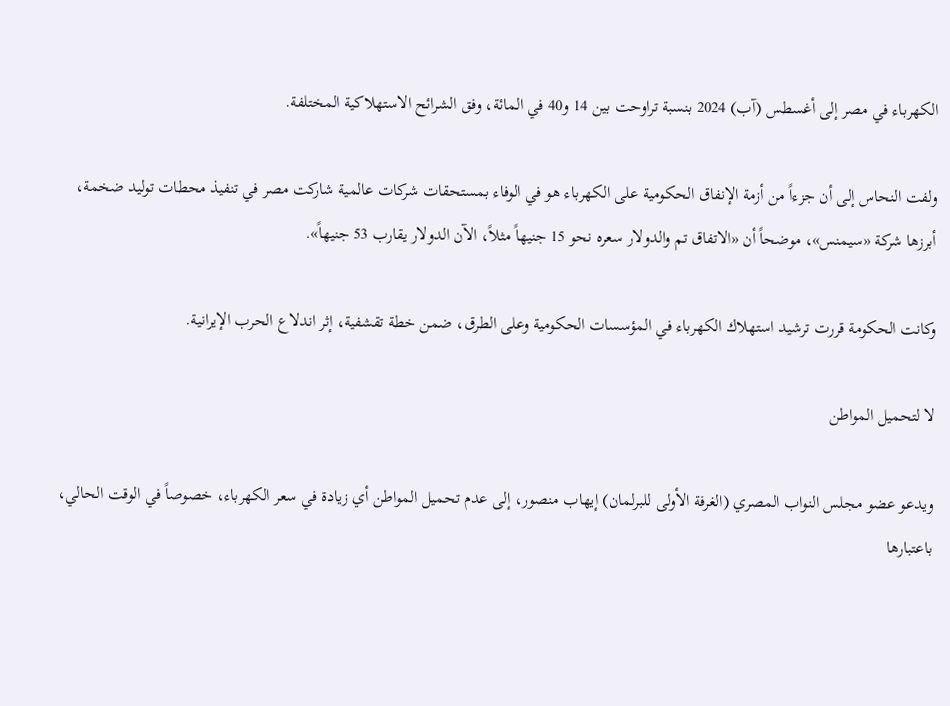الكهرباء في مصر إلى أغسطس (آب) 2024 بنسبة تراوحت بين 14 و40 في المائة، وفق الشرائح الاستهلاكية المختلفة.

ولفت النحاس إلى أن جزءاً من أزمة الإنفاق الحكومية على الكهرباء هو في الوفاء بمستحقات شركات عالمية شاركت مصر في تنفيذ محطات توليد ضخمة، أبرزها شركة «سيمنس»، موضحاً أن «الاتفاق تم والدولار سعره نحو 15 جنيهاً مثلاً، الآن الدولار يقارب 53 جنيهاً».

وكانت الحكومة قررت ترشيد استهلاك الكهرباء في المؤسسات الحكومية وعلى الطرق، ضمن خطة تقشفية، إثر اندلاع الحرب الإيرانية.

لا لتحميل المواطن

ويدعو عضو مجلس النواب المصري (الغرفة الأولى للبرلمان) إيهاب منصور، إلى عدم تحميل المواطن أي زيادة في سعر الكهرباء، خصوصاً في الوقت الحالي، باعتبارها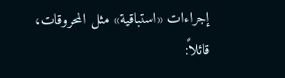إجراءات «استباقية» مثل المحروقات، قائلاً: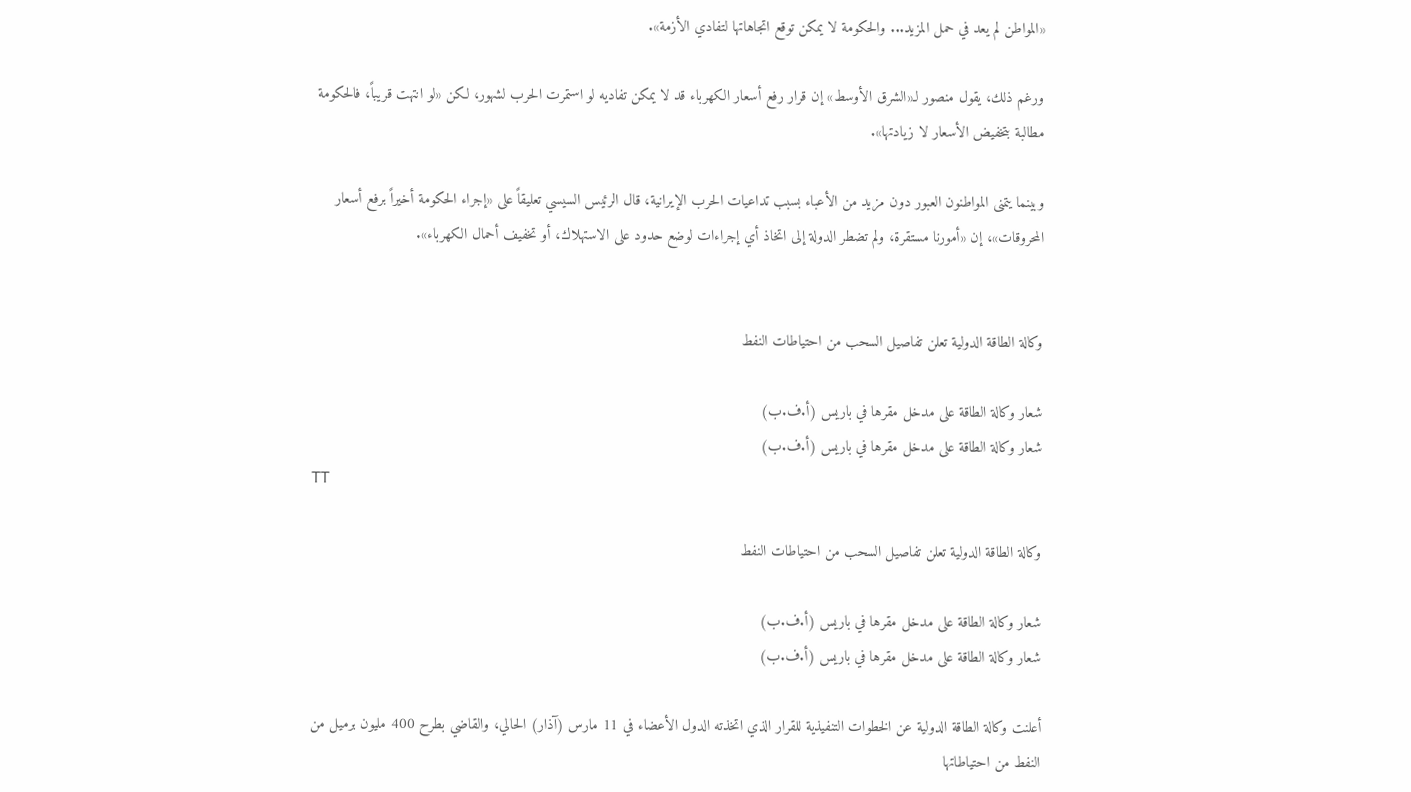«المواطن لم يعد في حمل المزيد... والحكومة لا يمكن توقع اتجاهاتها لتفادي الأزمة».

ورغم ذلك، يقول منصور لـ«الشرق الأوسط» إن قرار رفع أسعار الكهرباء قد لا يمكن تفاديه لو استمرت الحرب لشهور، لكن «لو انتهت قريباً، فالحكومة مطالبة بتخفيض الأسعار لا زيادتها».

وبينما يتمنى المواطنون العبور دون مزيد من الأعباء بسبب تداعيات الحرب الإيرانية، قال الرئيس السيسي تعليقاً على «إجراء الحكومة أخيراً برفع أسعار المحروقات»، إن «أمورنا مستقرة، ولم تضطر الدولة إلى اتخاذ أي إجراءات لوضع حدود على الاستهلاك، أو تخفيف أحمال الكهرباء».


وكالة الطاقة الدولية تعلن تفاصيل السحب من احتياطات النفط

شعار وكالة الطاقة على مدخل مقرها في باريس (أ.ف.ب)
شعار وكالة الطاقة على مدخل مقرها في باريس (أ.ف.ب)
TT

وكالة الطاقة الدولية تعلن تفاصيل السحب من احتياطات النفط

شعار وكالة الطاقة على مدخل مقرها في باريس (أ.ف.ب)
شعار وكالة الطاقة على مدخل مقرها في باريس (أ.ف.ب)

أعلنت وكالة الطاقة الدولية عن الخطوات التنفيذية للقرار الذي اتخذته الدول الأعضاء في 11 مارس (آذار) الحالي، والقاضي بطرح 400 مليون برميل من النفط من احتياطاتها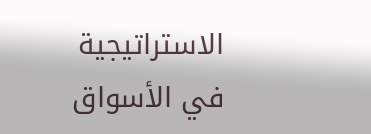الاستراتيجية في الأسواق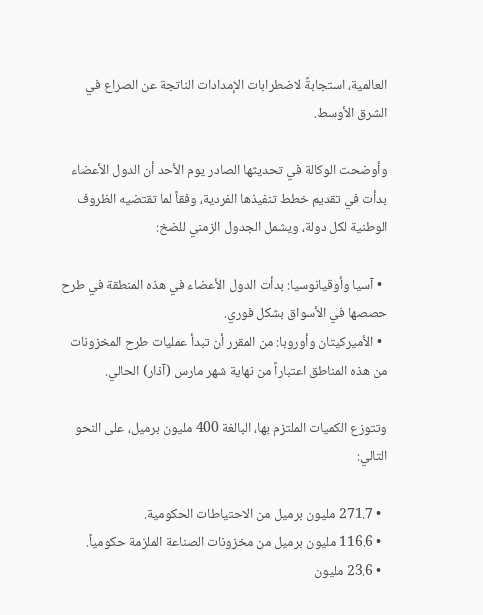العالمية، استجابةً لاضطرابات الإمدادات الناتجة عن الصراع في الشرق الأوسط.

وأوضحت الوكالة في تحديثها الصادر يوم الأحد أن الدول الأعضاء بدأت في تقديم خطط تنفيذها الفردية، وفقاً لما تقتضيه الظروف الوطنية لكل دولة، ويشمل الجدول الزمني للضخ:

  • آسيا وأوقيانوسيا: بدأت الدول الأعضاء في هذه المنطقة في طرح حصصها في الأسواق بشكل فوري.
  • الأميركيتان وأوروبا: من المقرر أن تبدأ عمليات طرح المخزونات من هذه المناطق اعتباراً من نهاية شهر مارس (آذار) الحالي.

وتتوزع الكميات الملتزم بها، البالغة 400 مليون برميل، على النحو التالي:

  • 271.7 مليون برميل من الاحتياطات الحكومية.
  • 116.6 مليون برميل من مخزونات الصناعة الملزمة حكومياً.
  • 23.6 مليون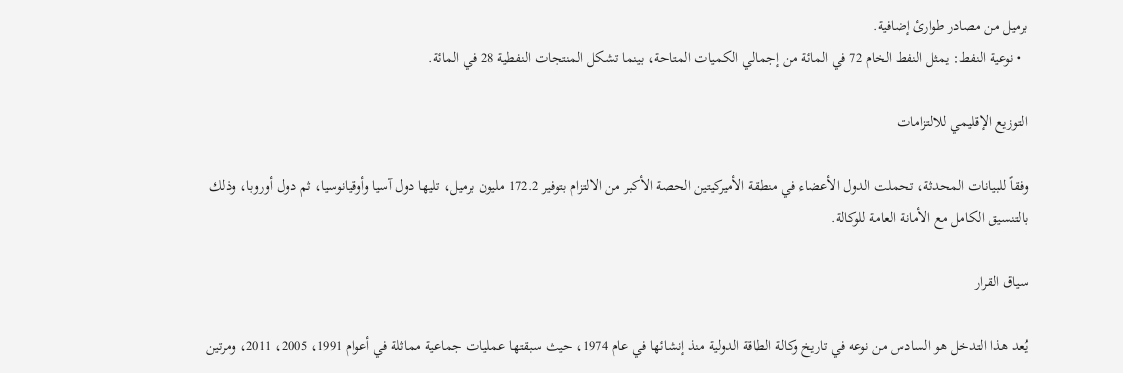برميل من مصادر طوارئ إضافية.
  • نوعية النفط: يمثل النفط الخام 72 في المائة من إجمالي الكميات المتاحة، بينما تشكل المنتجات النفطية 28 في المائة.

التوزيع الإقليمي للالتزامات

وفقاً للبيانات المحدثة، تحملت الدول الأعضاء في منطقة الأميركيتين الحصة الأكبر من الالتزام بتوفير 172.2 مليون برميل، تليها دول آسيا وأوقيانوسيا، ثم دول أوروبا، وذلك بالتنسيق الكامل مع الأمانة العامة للوكالة.

سياق القرار

يُعد هذا التدخل هو السادس من نوعه في تاريخ وكالة الطاقة الدولية منذ إنشائها في عام 1974، حيث سبقتها عمليات جماعية مماثلة في أعوام 1991، 2005، 2011، ومرتين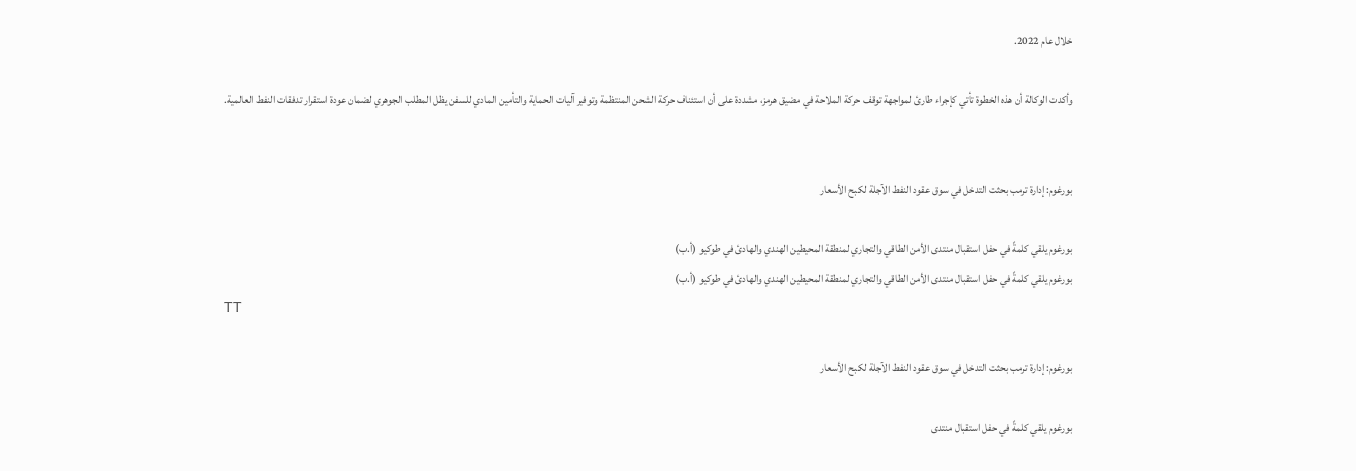خلال عام 2022.

وأكدت الوكالة أن هذه الخطوة تأتي كإجراء طارئ لمواجهة توقف حركة الملاحة في مضيق هرمز، مشددة على أن استئناف حركة الشحن المنتظمة وتوفير آليات الحماية والتأمين المادي للسفن يظل المطلب الجوهري لضمان عودة استقرار تدفقات النفط العالمية.


بورغوم: إدارة ترمب بحثت التدخل في سوق عقود النفط الآجلة لكبح الأسعار

بورغوم يلقي كلمةً في حفل استقبال منتدى الأمن الطاقي والتجاري لمنطقة المحيطين الهندي والهادئ في طوكيو (أ.ب)
بورغوم يلقي كلمةً في حفل استقبال منتدى الأمن الطاقي والتجاري لمنطقة المحيطين الهندي والهادئ في طوكيو (أ.ب)
TT

بورغوم: إدارة ترمب بحثت التدخل في سوق عقود النفط الآجلة لكبح الأسعار

بورغوم يلقي كلمةً في حفل استقبال منتدى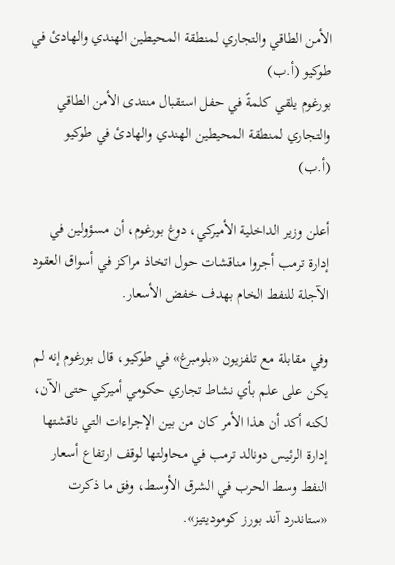الأمن الطاقي والتجاري لمنطقة المحيطين الهندي والهادئ في طوكيو (أ.ب)
بورغوم يلقي كلمةً في حفل استقبال منتدى الأمن الطاقي والتجاري لمنطقة المحيطين الهندي والهادئ في طوكيو (أ.ب)

أعلن وزير الداخلية الأميركي، دوغ بورغوم، أن مسؤولين في إدارة ترمب أجروا مناقشات حول اتخاذ مراكز في أسواق العقود الآجلة للنفط الخام بهدف خفض الأسعار.

وفي مقابلة مع تلفزيون «بلومبرغ» في طوكيو، قال بورغوم إنه لم يكن على علم بأي نشاط تجاري حكومي أميركي حتى الآن، لكنه أكد أن هذا الأمر كان من بين الإجراءات التي ناقشتها إدارة الرئيس دونالد ترمب في محاولتها لوقف ارتفاع أسعار النفط وسط الحرب في الشرق الأوسط، وفق ما ذكرت «ستاندرد آند بورز كوموديتيز».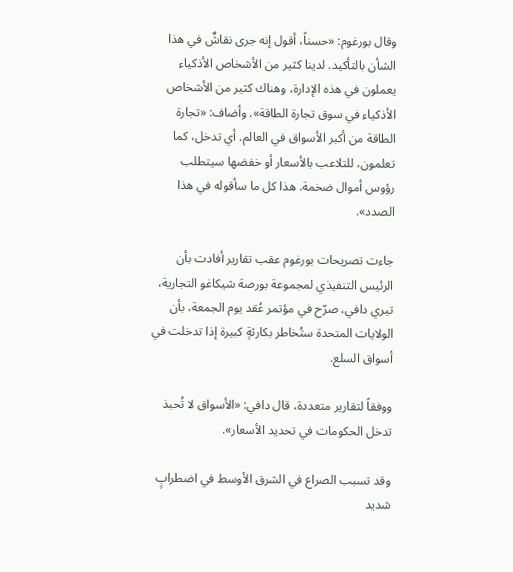وقال بورغوم: «حسناً، أقول إنه جرى نقاشٌ في هذا الشأن بالتأكيد. لدينا كثير من الأشخاص الأذكياء يعملون في هذه الإدارة، وهناك كثير من الأشخاص الأذكياء في سوق تجارة الطاقة». وأضاف: «تجارة الطاقة من أكبر الأسواق في العالم. أي تدخل، كما تعلمون، للتلاعب بالأسعار أو خفضها سيتطلب رؤوس أموال ضخمة. هذا كل ما سأقوله في هذا الصدد».

جاءت تصريحات بورغوم عقب تقارير أفادت بأن الرئيس التنفيذي لمجموعة بورصة شيكاغو التجارية، تيري دافي، صرّح في مؤتمر عُقد يوم الجمعة، بأن الولايات المتحدة ستُخاطر بكارثةٍ كبيرة إذا تدخلت في أسواق السلع.

ووفقاً لتقارير متعددة، قال دافي: «الأسواق لا تُحبذ تدخل الحكومات في تحديد الأسعار».

وقد تسبب الصراع في الشرق الأوسط في اضطرابٍ شديد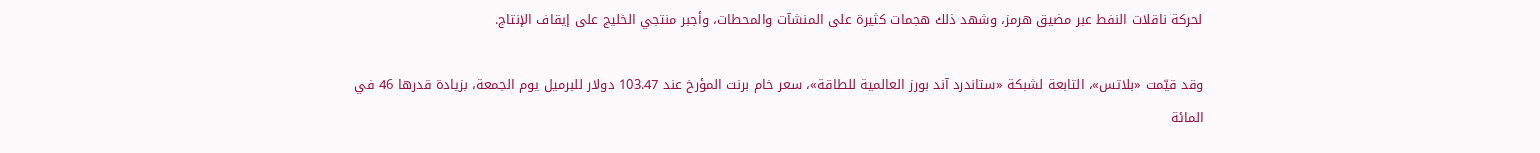لحركة ناقلات النفط عبر مضيق هرمز، وشهد ذلك هجمات كثيرة على المنشآت والمحطات، وأجبر منتجي الخليج على إيقاف الإنتاج.

وقد قيّمت «بلاتس»، التابعة لشبكة «ستاندرد آند بورز العالمية للطاقة»، سعر خام برنت المؤرخ عند 103.47 دولار للبرميل يوم الجمعة، بزيادة قدرها 46 في المائة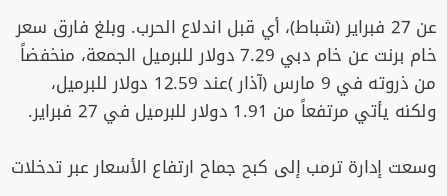عن 27 فبراير (شباط)، أي قبل اندلاع الحرب. وبلغ فارق سعر خام برنت عن خام دبي 7.29 دولار للبرميل الجمعة، منخفضاً من ذروته في 9 مارس (آذار )عند 12.59 دولار للبرميل، ولكنه يأتي مرتفعاً من 1.91 دولار للبرميل في 27 فبراير.

وسعت إدارة ترمب إلى كبح جماح ارتفاع الأسعار عبر تدخلات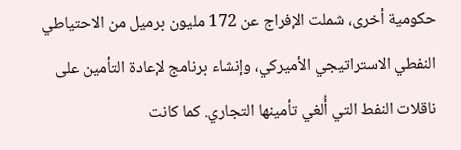حكومية أخرى، شملت الإفراج عن 172 مليون برميل من الاحتياطي النفطي الاستراتيجي الأميركي، وإنشاء برنامج لإعادة التأمين على ناقلات النفط التي أُلغي تأمينها التجاري. كما كانت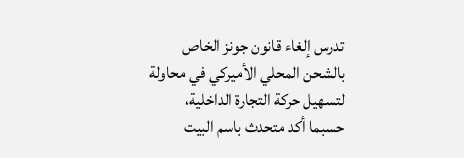تدرس إلغاء قانون جونز الخاص بالشحن المحلي الأميركي في محاولة لتسهيل حركة التجارة الداخلية، حسبما أكد متحدث باسم البيت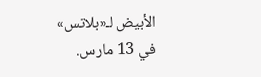الأبيض لـ«بلاتس» في 13 مارس.